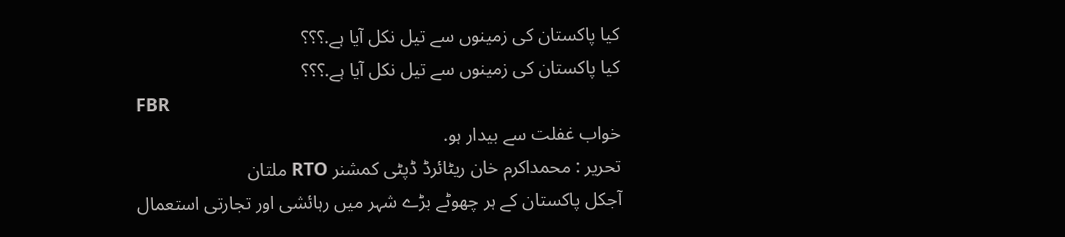کیا پاکستان کی زمینوں سے تیل نکل آیا ہے.؟؟؟
کیا پاکستان کی زمینوں سے تیل نکل آیا ہے.؟؟؟
FBR
خواب غفلت سے بیدار ہو.
تحریر : محمداکرم خان ریٹائرڈ ڈپٹی کمشنر RTO ملتان
آجکل پاکستان کے ہر چھوٹے بڑے شہر میں رہائشی اور تجارتی استعمال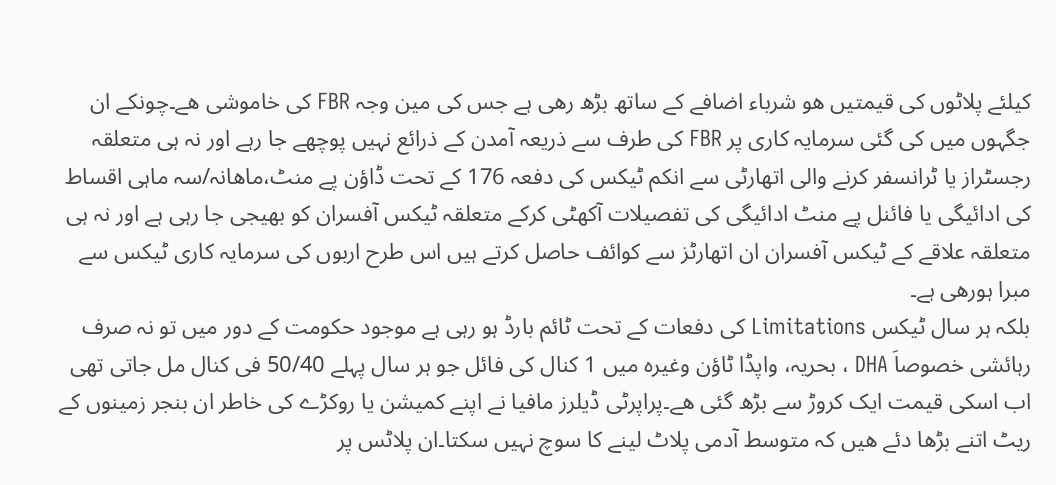کیلئے پلاٹوں کی قیمتیں ھو شرباء اضافے کے ساتھ بڑھ رھی ہے جس کی مین وجہ FBR کی خاموشی ھے۔چونکے ان جگہوں میں کی گئی سرمایہ کاری پر FBR کی طرف سے ذریعہ آمدن کے ذرائع نہیں پوچھے جا رہے اور نہ ہی متعلقہ رجسٹراز یا ٹرانسفر کرنے والی اتھارٹی سے انکم ٹیکس کی دفعہ 176 کے تحت ڈاؤن پے منٹ،ماھانہ/سہ ماہی اقساط کی ادائیگی یا فائنل پے منٹ ادائیگی کی تفصیلات آکھٹی کرکے متعلقہ ٹیکس آفسران کو بھیجی جا رہی ہے اور نہ ہی متعلقہ علاقے کے ٹیکس آفسران ان اتھارٹز سے کوائف حاصل کرتے ہیں اس طرح اربوں کی سرمایہ کاری ٹیکس سے مبرا ہورھی ہے۔
بلکہ ہر سال ٹیکس Limitations کی دفعات کے تحت ٹائم بارڈ ہو رہی ہے موجود حکومت کے دور میں تو نہ صرف رہائشی خصوصاَ DHA ، بحریہ، واپڈا ٹاؤن وغیرہ میں 1 کنال کی فائل جو ہر سال پہلے 50/40 فی کنال مل جاتی تھی اب اسکی قیمت ایک کروڑ سے بڑھ گئی ھے۔پراپرٹی ڈیلرز مافیا نے اپنے کمیشن یا روکڑے کی خاطر ان بنجر زمینوں کے ریٹ اتنے بڑھا دئے ھیں کہ متوسط آدمی پلاٹ لینے کا سوچ نہیں سکتا۔ان پلاٹس پر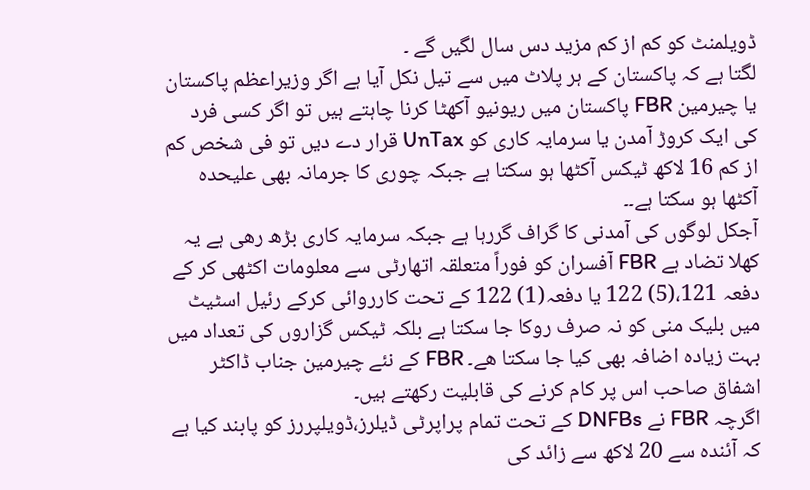ڈویلمنٹ کو کم از کم مزید دس سال لگیں گے ۔
لگتا ہے کہ پاکستان کے ہر پلاٹ میں سے تیل نکل آیا ہے اگر وزیراعظم پاکستان یا چیرمین FBR پاکستان میں ریونیو آکھٹا کرنا چاہتے ہیں تو اگر کسی فرد کی ایک کروڑ آمدن یا سرمایہ کاری کو UnTax قرار دے دیں تو فی شخص کم از کم 16 لاکھ ٹیکس آکٹھا ہو سکتا ہے جبکہ چوری کا جرمانہ بھی علیحدہ آکٹھا ہو سکتا ہے۔۔
آجکل لوگوں کی آمدنی کا گراف گررہا ہے جبکہ سرمایہ کاری بڑھ رھی ہے یہ کھلا تضاد ہے FBR آفسران کو فوراً متعلقہ اتھارٹی سے معلومات اکٹھی کر کے دفعہ 121،(5) 122 یا دفعہ(1) 122 کے تحت کارروائی کرکے رئیل اسٹیٹ میں بلیک منی کو نہ صرف روکا جا سکتا ہے بلکہ ٹیکس گزاروں کی تعداد میں بہت زیادہ اضافہ بھی کیا جا سکتا ھے۔ FBR کے نئے چیرمین جناب ڈاکٹر اشفاق صاحب اس پر کام کرنے کی قابلیت رکھتے ہیں۔
اگرچہ FBR نے DNFBs کے تحت تمام پراپرٹی ڈیلرز،ڈویلپررز کو پابند کیا ہے کہ آئندہ سے 20 لاکھ سے زائد کی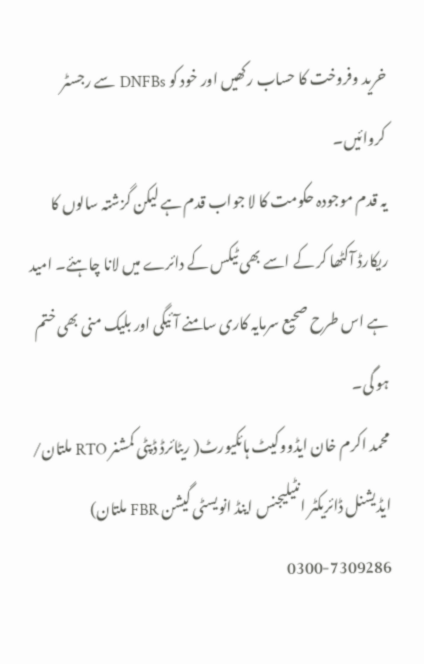خرید وفروخت کا حساب رکھیں اور خود کو DNFBs سے رجسٹر کروائیں۔
یہ قدم موجودہ حکومت کا لا جواب قدم ہے لیکن گزشتہ سالوں کا ریکارڈ آکٹھا کر کے اسے بھی ٹیکس کے دائرے میں لانا چاہئے۔ امید ہے اس طرح صحیع سرمایہ کاری سامنے آئیگی اور بلیک منی بھی ختم ہو گی۔
محمد اکرم خان ایڈووکیٹ ہائکیورٹ( ریٹائرڈ ڈپٹی کمشنر RTO ملتان/ ایڈیشنل ڈائریکٹر انٹیلیجنس اینڈ انویسٹی گیشن FBR ملتان)
0300-7309286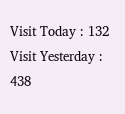Visit Today : 132
Visit Yesterday : 438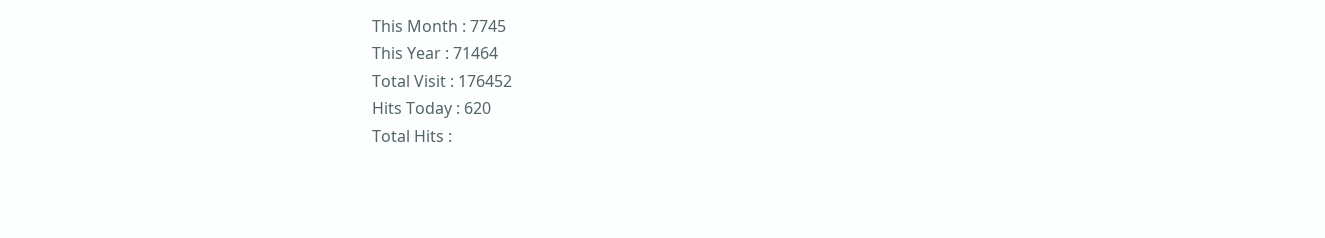This Month : 7745
This Year : 71464
Total Visit : 176452
Hits Today : 620
Total Hits :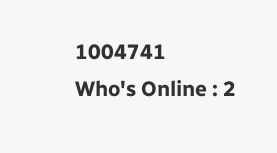1004741
Who's Online : 2